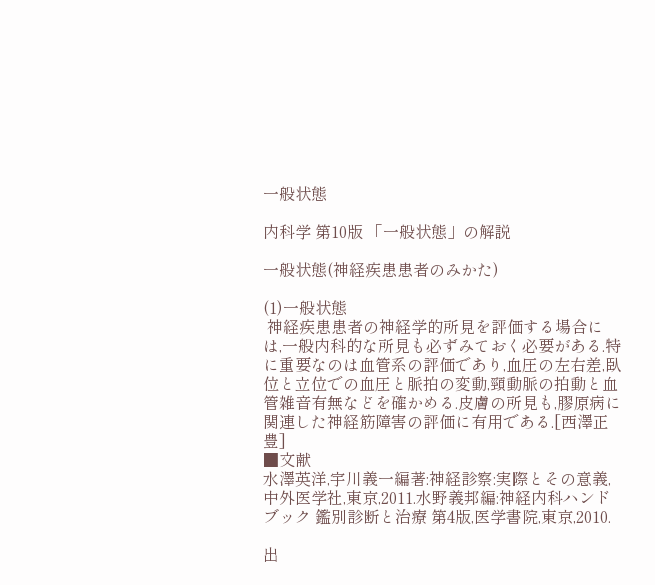一般状態

内科学 第10版 「一般状態」の解説

一般状態(神経疾患患者のみかた)

(1)一般状態
 神経疾患患者の神経学的所見を評価する場合には,一般内科的な所見も必ずみておく必要がある.特に重要なのは血管系の評価であり,血圧の左右差,臥位と立位での血圧と脈拍の変動,頸動脈の拍動と血管雑音有無などを確かめる.皮膚の所見も,膠原病に関連した神経筋障害の評価に有用である.[西澤正豊]
■文献
水澤英洋,宇川義一編著:神経診察:実際とその意義,中外医学社,東京,2011.水野義邦編:神経内科ハンドブック 鑑別診断と治療 第4版,医学書院,東京,2010.

出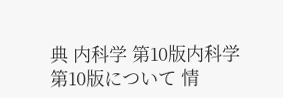典 内科学 第10版内科学 第10版について 情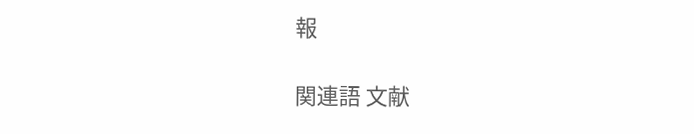報

関連語 文献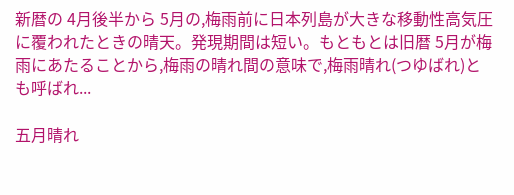新暦の 4月後半から 5月の,梅雨前に日本列島が大きな移動性高気圧に覆われたときの晴天。発現期間は短い。もともとは旧暦 5月が梅雨にあたることから,梅雨の晴れ間の意味で,梅雨晴れ(つゆばれ)とも呼ばれ...

五月晴れ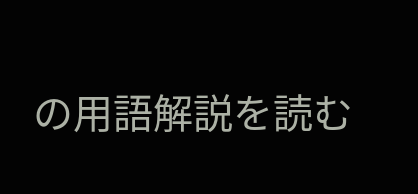の用語解説を読む